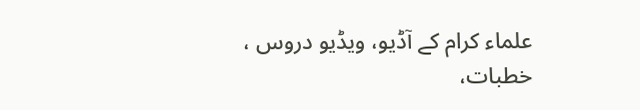علماء کرام کے آڈیو، ویڈیو دروس ، خطبات،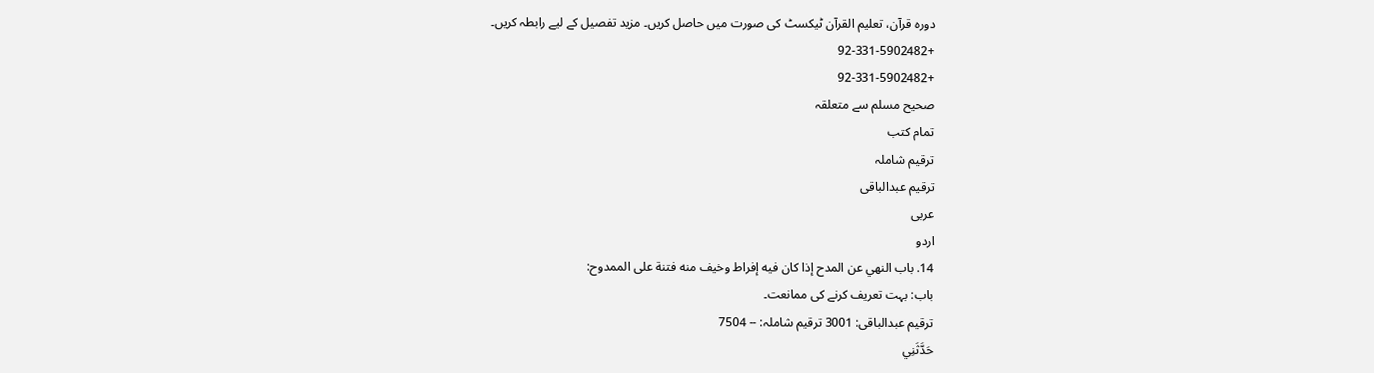دورہ قرآن، تعلیم القرآن ٹیکسٹ کی صورت میں حاصل کریں۔ مزید تفصیل کے لیے رابطہ کریں۔
+92-331-5902482
+92-331-5902482
صحيح مسلم سے متعلقہ
تمام کتب
ترقیم شاملہ
ترقيم عبدالباقی
عربی
اردو
14. باب النهي عن المدح إذا كان فيه إفراط وخيف منه فتنة على الممدوح:
باب: بہت تعریف کرنے کی ممانعت۔
ترقیم عبدالباقی: 3001 ترقیم شاملہ: -- 7504
حَدَّثَنِي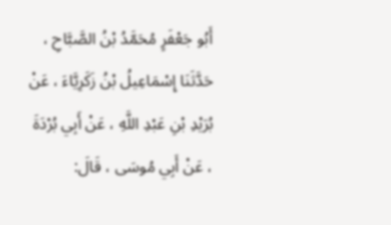أَبُو جَعْفَرٍ مُحَمَّدُ بْنُ الصَّبَّاحِ ، حَدَّثَنَا إِسْمَاعِيلُ بْنُ زَكَرِيَّاءَ ، عَنْ بُرَيْدِ بْنِ عَبْدِ اللَّهِ ، عَنْ أَبِي بُرْدَةَ ، عَنْ أَبِي مُوسَى ، قَالَ: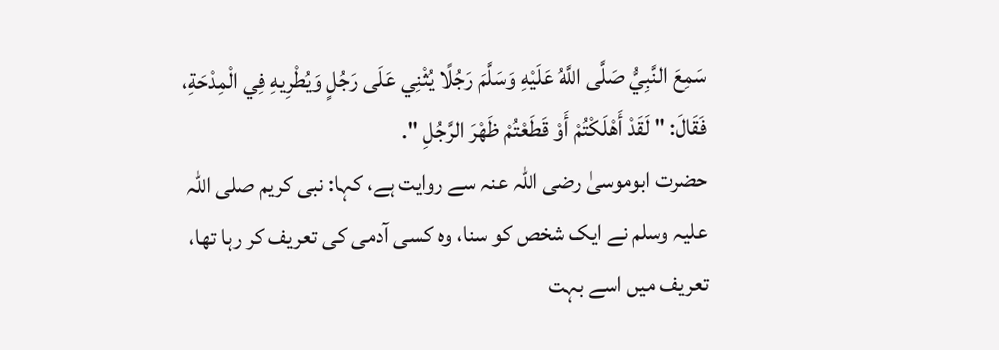سَمِعَ النَّبِيُّ صَلَّى اللَّهُ عَلَيْهِ وَسَلَّمَ رَجُلًا يُثْنِي عَلَى رَجُلٍ وَيُطْرِيهِ فِي الْمِدْحَةِ، فَقَالَ: " لَقَدْ أَهْلَكْتُمْ أَوْ قَطَعْتُمْ ظَهْرَ الرَّجُلِ ".
حضرت ابوموسیٰ رضی اللہ عنہ سے روایت ہے، کہا: نبی کریم صلی اللہ علیہ وسلم نے ایک شخص کو سنا، وہ کسی آدمی کی تعریف کر رہا تھا، تعریف میں اسے بہت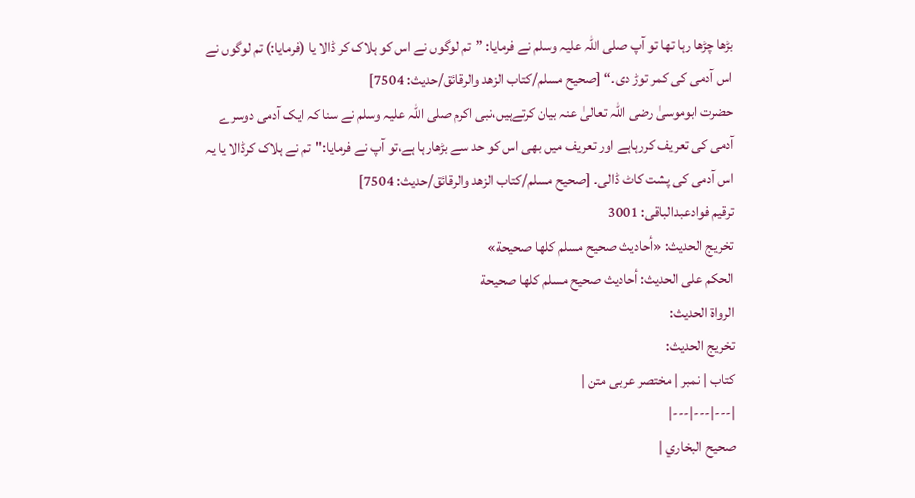بڑھا چڑھا رہا تھا تو آپ صلی اللہ علیہ وسلم نے فرمایا: ”تم لوگوں نے اس کو ہلاک کر ڈالا یا (فرمایا:) تم لوگوں نے اس آدمی کی کمر توڑ دی۔“ [صحيح مسلم/كتاب الزهد والرقائق/حدیث: 7504]
حضرت ابوموسیٰ رضی اللہ تعالیٰ عنہ بیان کرتےہیں،نبی اکرم صلی اللہ علیہ وسلم نے سنا کہ ایک آدمی دوسرے آدمی کی تعریف کررہاہے اور تعریف میں بھی اس کو حد سے بڑھارہا ہے،تو آپ نے فرمایا:"تم نے ہلاک کرڈالا یا یہ اس آدمی کی پشت کاٹ ڈالی۔ [صحيح مسلم/كتاب الزهد والرقائق/حدیث: 7504]
ترقیم فوادعبدالباقی: 3001
تخریج الحدیث: «أحاديث صحيح مسلم كلها صحيحة»
الحكم على الحديث: أحاديث صحيح مسلم كلها صحيحة
الرواة الحديث:
تخريج الحديث:
کتاب | نمبر | مختصر عربی متن |
|---|---|---|
صحيح البخاري |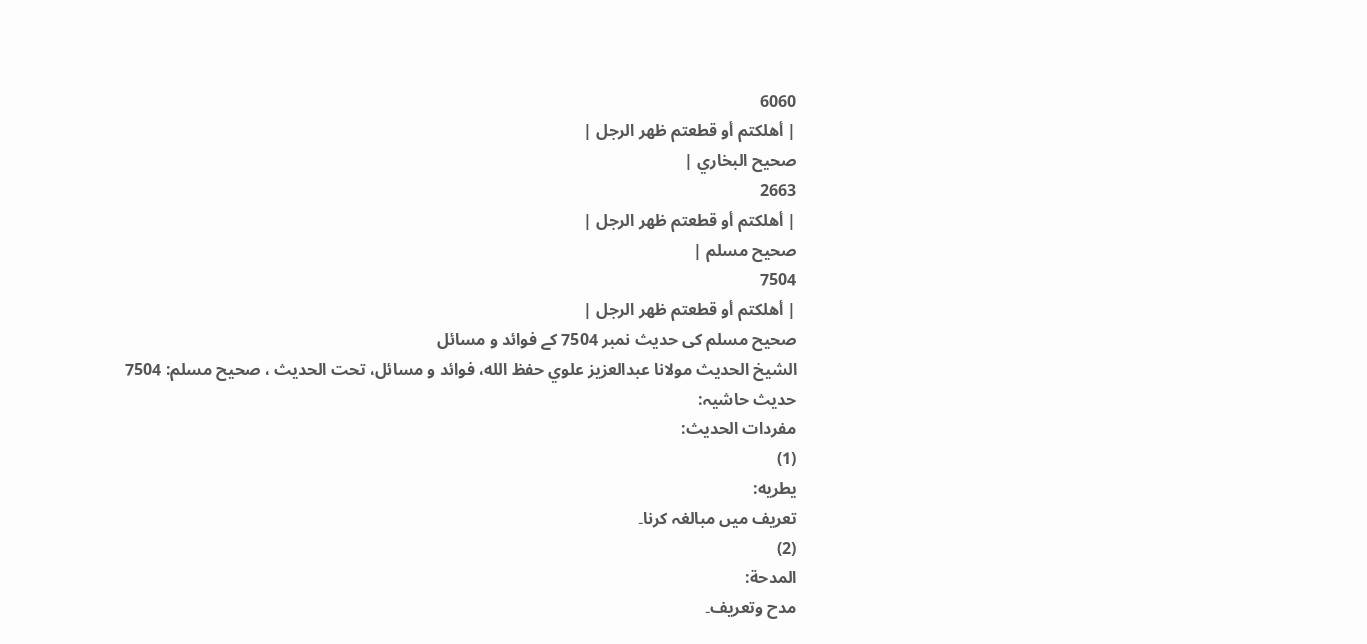6060
| أهلكتم أو قطعتم ظهر الرجل |
صحيح البخاري |
2663
| أهلكتم أو قطعتم ظهر الرجل |
صحيح مسلم |
7504
| أهلكتم أو قطعتم ظهر الرجل |
صحیح مسلم کی حدیث نمبر 7504 کے فوائد و مسائل
الشيخ الحديث مولانا عبدالعزيز علوي حفظ الله، فوائد و مسائل، تحت الحديث ، صحيح مسلم: 7504
حدیث حاشیہ:
مفردات الحدیث:
(1)
يطريه:
تعریف میں مبالغہ کرنا۔
(2)
المدحة:
مدح وتعریف۔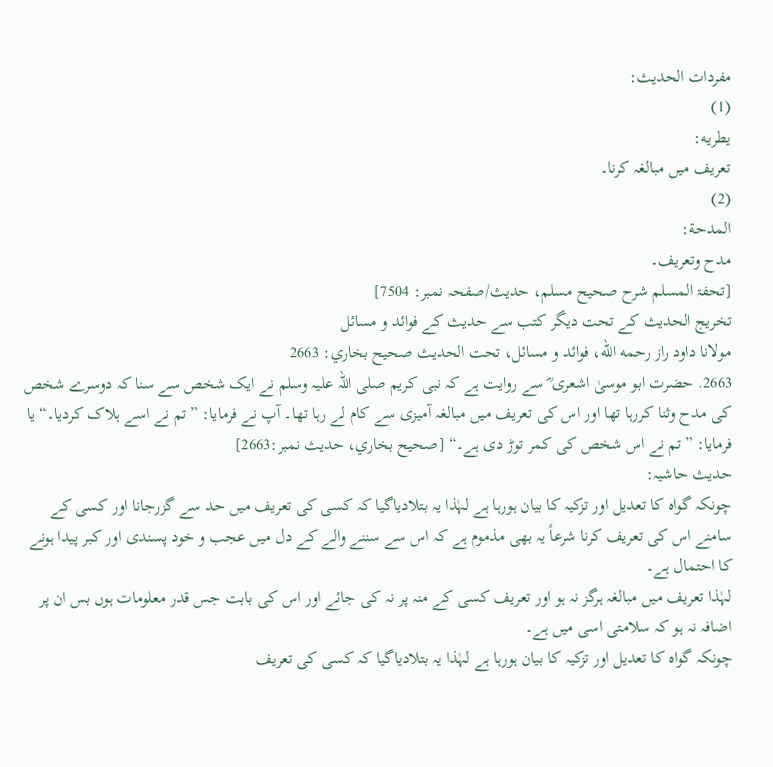مفردات الحدیث:
(1)
يطريه:
تعریف میں مبالغہ کرنا۔
(2)
المدحة:
مدح وتعریف۔
[تحفۃ المسلم شرح صحیح مسلم، حدیث/صفحہ نمبر: 7504]
تخریج الحدیث کے تحت دیگر کتب سے حدیث کے فوائد و مسائل
مولانا داود راز رحمه الله، فوائد و مسائل، تحت الحديث صحيح بخاري: 2663
2663. حضرت ابو موسیٰ اشعری ؓ سے روایت ہے کہ نبی کریم صلی اللہ علیہ وسلم نے ایک شخص سے سنا کہ دوسرے شخص کی مدح وثنا کررہا تھا اور اس کی تعریف میں مبالغہ آمیزی سے کام لے رہا تھا۔ آپ نے فرمایا: ”تم نے اسے ہلاک کردیا۔“ یا فرمایا: ”تم نے اس شخص کی کمر توڑ دی ہے۔“ [صحيح بخاري، حديث نمبر:2663]
حدیث حاشیہ:
چونکہ گواہ کا تعدیل اور تزکیہ کا بیان ہورہا ہے لہٰذا یہ بتلادیاگیا کہ کسی کی تعریف میں حد سے گزرجانا اور کسی کے سامنے اس کی تعریف کرنا شرعاً یہ بھی مذموم ہے کہ اس سے سننے والے کے دل میں عجب و خود پسندی اور کبر پیدا ہونے کا احتمال ہے۔
لہٰذا تعریف میں مبالغہ ہرگز نہ ہو اور تعریف کسی کے منہ پر نہ کی جائے اور اس کی بابت جس قدر معلومات ہوں بس ان پر اضافہ نہ ہو کہ سلامتی اسی میں ہے۔
چونکہ گواہ کا تعدیل اور تزکیہ کا بیان ہورہا ہے لہٰذا یہ بتلادیاگیا کہ کسی کی تعریف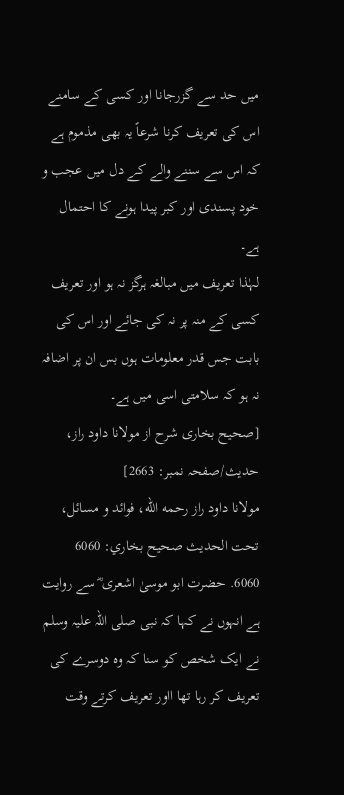میں حد سے گزرجانا اور کسی کے سامنے اس کی تعریف کرنا شرعاً یہ بھی مذموم ہے کہ اس سے سننے والے کے دل میں عجب و خود پسندی اور کبر پیدا ہونے کا احتمال ہے۔
لہٰذا تعریف میں مبالغہ ہرگز نہ ہو اور تعریف کسی کے منہ پر نہ کی جائے اور اس کی بابت جس قدر معلومات ہوں بس ان پر اضافہ نہ ہو کہ سلامتی اسی میں ہے۔
[صحیح بخاری شرح از مولانا داود راز، حدیث/صفحہ نمبر: 2663]
مولانا داود راز رحمه الله، فوائد و مسائل، تحت الحديث صحيح بخاري: 6060
6060. حضرت ابو موسیٰ اشعری ؓ سے روایت ہے انہوں نے کہا کہ نبی صلی اللہ علیہ وسلم نے ایک شخص کو سنا کہ وہ دوسرے کی تعریف کر رہا تھا ااور تعریف کرتے وقت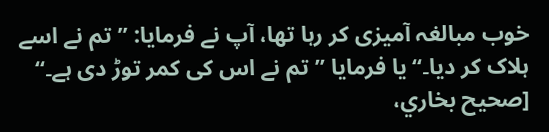خوب مبالغہ آمیزی کر رہا تھا، آپ نے فرمایا: ”تم نے اسے ہلاک کر دیا۔“ یا فرمایا ”تم نے اس کی کمر توڑ دی ہے۔“ [صحيح بخاري،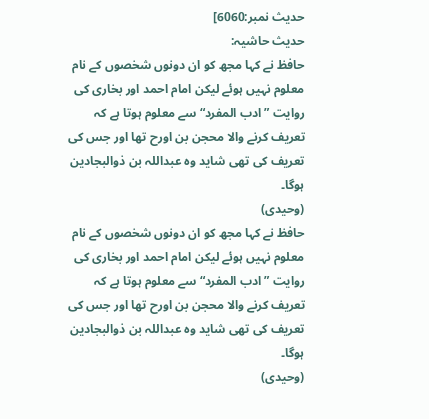حديث نمبر:6060]
حدیث حاشیہ:
حافظ نے کہا مجھ کو ان دونوں شخصوں کے نام معلوم نہیں ہوئے لیکن امام احمد اور بخاری کی روایت ”ادب المفرد“ سے معلوم ہوتا ہے کہ تعریف کرنے والا محجن بن اورح تھا اور جس کی تعریف کی تھی شاید وہ عبداللہ بن ذوالبجادین ہوگا۔
(وحیدی)
حافظ نے کہا مجھ کو ان دونوں شخصوں کے نام معلوم نہیں ہوئے لیکن امام احمد اور بخاری کی روایت ”ادب المفرد“ سے معلوم ہوتا ہے کہ تعریف کرنے والا محجن بن اورح تھا اور جس کی تعریف کی تھی شاید وہ عبداللہ بن ذوالبجادین ہوگا۔
(وحیدی)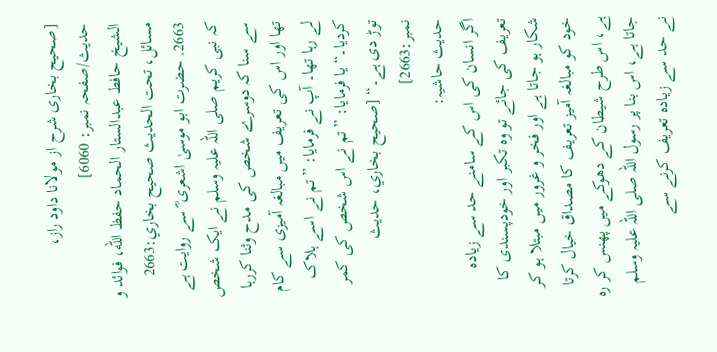[صحیح بخاری شرح از مولانا داود راز، حدیث/صفحہ نمبر: 6060]
الشيخ حافط عبدالستار الحماد حفظ الله، فوائد و مسائل، تحت الحديث صحيح بخاري:2663
2663. حضرت ابو موسیٰ اشعری ؓ سے روایت ہے کہ نبی کریم صلی اللہ علیہ وسلم نے ایک شخص سے سنا کہ دوسرے شخص کی مدح وثنا کررہا تھا اور اس کی تعریف میں مبالغہ آمیزی سے کام لے رہا تھا۔ آپ نے فرمایا: ”تم نے اسے ہلاک کردیا۔“ یا فرمایا: ”تم نے اس شخص کی کمر توڑ دی ہے۔“ [صحيح بخاري، حديث نمبر:2663]
حدیث حاشیہ:
اگر انسان کی اس کے سامنے حد سے زیادہ تعریف کی جائے تو وہ تکبر اور خودپسندی کا شکار ہو جاتا ہے اور فخر و غرور میں مبتلا ہو کر خود کو مبالغہ آمیز تعریف کا مصداق خیال کرتا ہے، اس طرح شیطان کے دھوکے میں پھنس کر رہ جاتا ہے، اس بنا پر رسول اللہ صلی اللہ علیہ وسلم نے حد سے زیادہ تعریف کرنے سے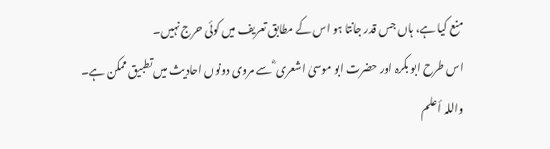منع کیا ہے، ہاں جس قدر جانتا ہو اس کے مطابق تعریف میں کوئی حرج نہیں۔
اس طرح ابو بکرہ اور حضرت ابو موسیٰ اشعری ؓ سے مروی دونوں احادیث میں تطبیق ممکن ہے۔
واللہ أعلم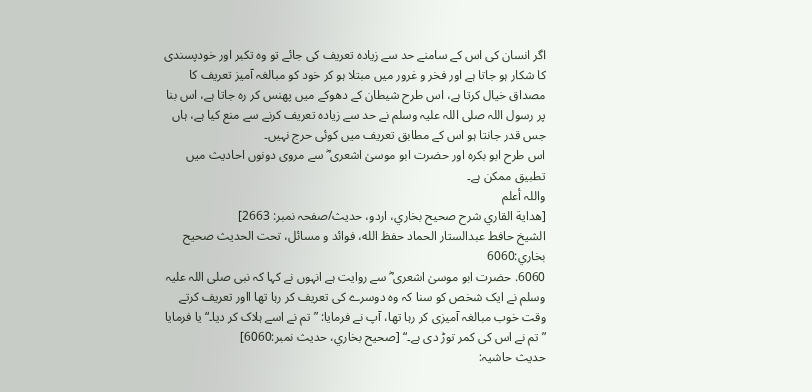اگر انسان کی اس کے سامنے حد سے زیادہ تعریف کی جائے تو وہ تکبر اور خودپسندی کا شکار ہو جاتا ہے اور فخر و غرور میں مبتلا ہو کر خود کو مبالغہ آمیز تعریف کا مصداق خیال کرتا ہے، اس طرح شیطان کے دھوکے میں پھنس کر رہ جاتا ہے، اس بنا پر رسول اللہ صلی اللہ علیہ وسلم نے حد سے زیادہ تعریف کرنے سے منع کیا ہے، ہاں جس قدر جانتا ہو اس کے مطابق تعریف میں کوئی حرج نہیں۔
اس طرح ابو بکرہ اور حضرت ابو موسیٰ اشعری ؓ سے مروی دونوں احادیث میں تطبیق ممکن ہے۔
واللہ أعلم
[هداية القاري شرح صحيح بخاري، اردو، حدیث/صفحہ نمبر: 2663]
الشيخ حافط عبدالستار الحماد حفظ الله، فوائد و مسائل، تحت الحديث صحيح بخاري:6060
6060. حضرت ابو موسیٰ اشعری ؓ سے روایت ہے انہوں نے کہا کہ نبی صلی اللہ علیہ وسلم نے ایک شخص کو سنا کہ وہ دوسرے کی تعریف کر رہا تھا ااور تعریف کرتے وقت خوب مبالغہ آمیزی کر رہا تھا، آپ نے فرمایا: ”تم نے اسے ہلاک کر دیا۔“ یا فرمایا ”تم نے اس کی کمر توڑ دی ہے۔“ [صحيح بخاري، حديث نمبر:6060]
حدیث حاشیہ: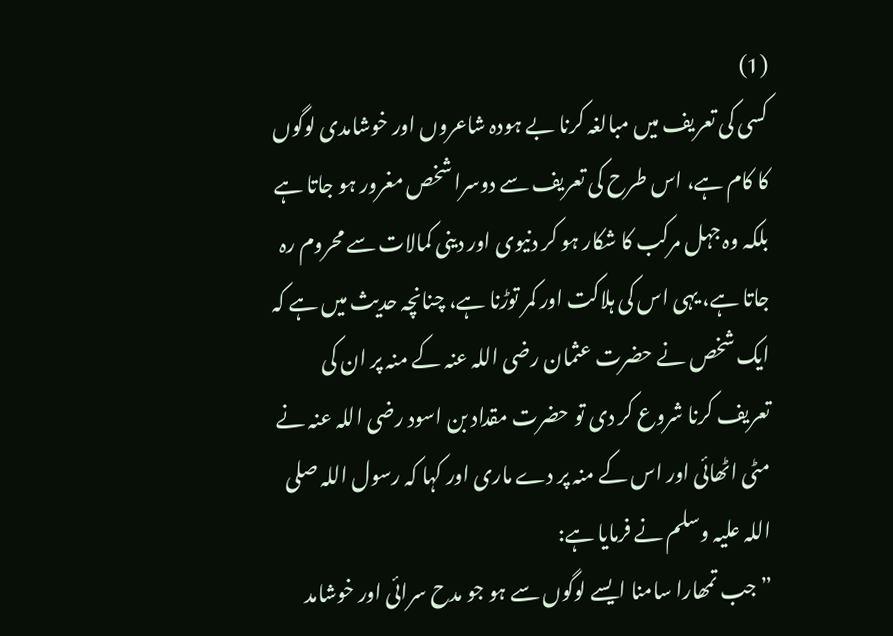(1)
کسی کی تعریف میں مبالغہ کرنا بے ہودہ شاعروں اور خوشامدی لوگوں کا کام ہے، اس طرح کی تعریف سے دوسرا شخص مغرور ہو جاتا ہے بلکہ وہ جہل مرکب کا شکار ہو کر دنیوی اور دینی کمالات سے محروم رہ جاتا ہے، یہی اس کی ہلاکت اور کمر توڑنا ہے، چنانچہ حدیث میں ہے کہ ایک شخص نے حضرت عثمان رضی اللہ عنہ کے منہ پر ان کی تعریف کرنا شروع کر دی تو حضرت مقداد بن اسود رضی اللہ عنہ نے مٹی اٹھائی اور اس کے منہ پر دے ماری اور کہا کہ رسول اللہ صلی اللہ علیہ وسلم نے فرمایا ہے:
”جب تمھارا سامنا ایسے لوگوں سے ہو جو مدح سرائی اور خوشامد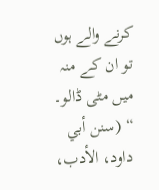کرنے والے ہوں تو ان کے منہ میں مٹی ڈالو۔
“ (سنن أبي داود، الأدب،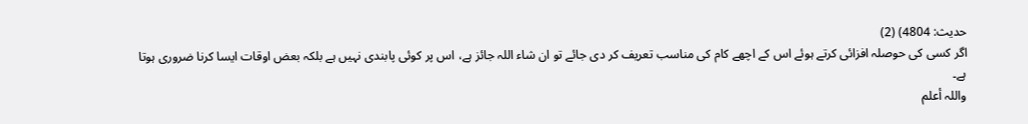حدیث: 4804) (2)
اگر کسی کی حوصلہ افزائی کرتے ہوئے اس کے اچھے کام کی مناسب تعریف کر دی جائے تو ان شاء اللہ جائز ہے، اس پر کوئی پابندی نہیں ہے بلکہ بعض اوقات ایسا کرنا ضروری ہوتا ہے۔
واللہ أعلم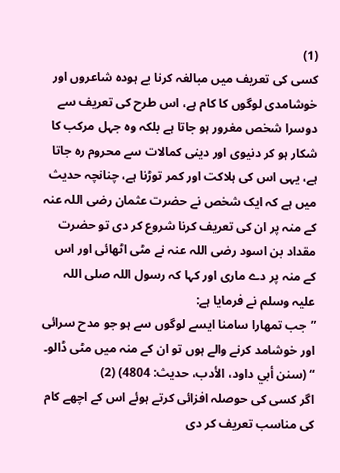(1)
کسی کی تعریف میں مبالغہ کرنا بے ہودہ شاعروں اور خوشامدی لوگوں کا کام ہے، اس طرح کی تعریف سے دوسرا شخص مغرور ہو جاتا ہے بلکہ وہ جہل مرکب کا شکار ہو کر دنیوی اور دینی کمالات سے محروم رہ جاتا ہے، یہی اس کی ہلاکت اور کمر توڑنا ہے، چنانچہ حدیث میں ہے کہ ایک شخص نے حضرت عثمان رضی اللہ عنہ کے منہ پر ان کی تعریف کرنا شروع کر دی تو حضرت مقداد بن اسود رضی اللہ عنہ نے مٹی اٹھائی اور اس کے منہ پر دے ماری اور کہا کہ رسول اللہ صلی اللہ علیہ وسلم نے فرمایا ہے:
”جب تمھارا سامنا ایسے لوگوں سے ہو جو مدح سرائی اور خوشامد کرنے والے ہوں تو ان کے منہ میں مٹی ڈالو۔
“ (سنن أبي داود، الأدب، حدیث: 4804) (2)
اگر کسی کی حوصلہ افزائی کرتے ہوئے اس کے اچھے کام کی مناسب تعریف کر دی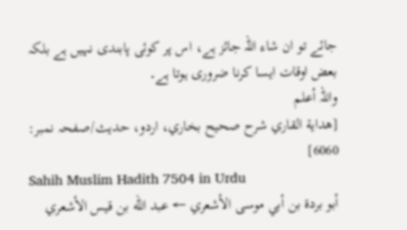جائے تو ان شاء اللہ جائز ہے، اس پر کوئی پابندی نہیں ہے بلکہ بعض اوقات ایسا کرنا ضروری ہوتا ہے۔
واللہ أعلم
[هداية القاري شرح صحيح بخاري، اردو، حدیث/صفحہ نمبر: 6060]
Sahih Muslim Hadith 7504 in Urdu
أبو بردة بن أبي موسى الأشعري ← عبد الله بن قيس الأشعري